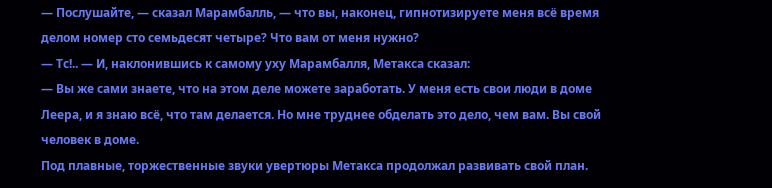— Послушайте, — сказал Марамбалль, — что вы, наконец, гипнотизируете меня всё время делом номер сто семьдесят четыре? Что вам от меня нужно?
— Тс!.. — И, наклонившись к самому уху Марамбалля, Метакса сказал:
— Вы же сами знаете, что на этом деле можете заработать. У меня есть свои люди в доме Леера, и я знаю всё, что там делается. Но мне труднее обделать это дело, чем вам. Вы свой человек в доме.
Под плавные, торжественные звуки увертюры Метакса продолжал развивать свой план.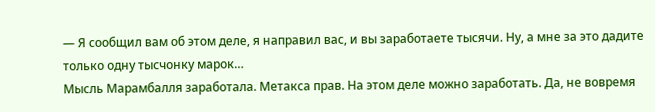— Я сообщил вам об этом деле, я направил вас, и вы заработаете тысячи. Ну, а мне за это дадите только одну тысчонку марок…
Мысль Марамбалля заработала. Метакса прав. На этом деле можно заработать. Да, не вовремя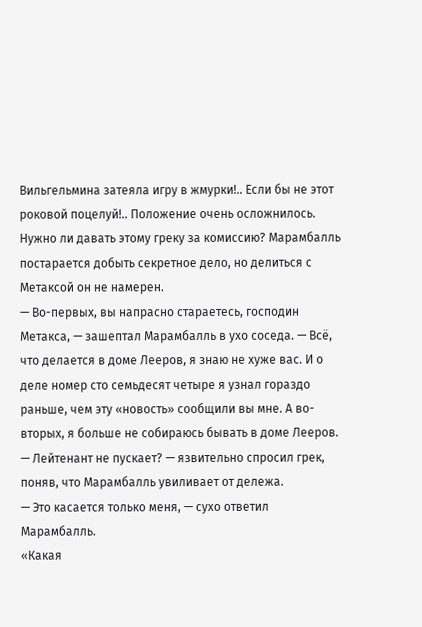Вильгельмина затеяла игру в жмурки!.. Если бы не этот роковой поцелуй!.. Положение очень осложнилось. Нужно ли давать этому греку за комиссию? Марамбалль постарается добыть секретное дело, но делиться с Метаксой он не намерен.
— Во-первых, вы напрасно стараетесь, господин Метакса, — зашептал Марамбалль в ухо соседа. — Всё, что делается в доме Лееров, я знаю не хуже вас. И о деле номер сто семьдесят четыре я узнал гораздо раньше, чем эту «новость» сообщили вы мне. А во-вторых, я больше не собираюсь бывать в доме Лееров.
— Лейтенант не пускает? — язвительно спросил грек, поняв, что Марамбалль увиливает от дележа.
— Это касается только меня, — сухо ответил Марамбалль.
«Какая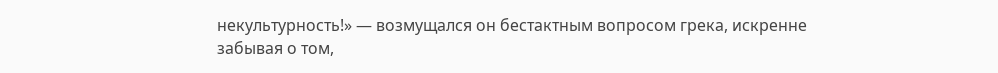некультурность!» — возмущался он бестактным вопросом грека, искренне забывая о том,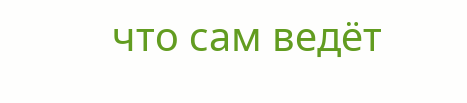что сам ведёт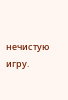нечистую игру.